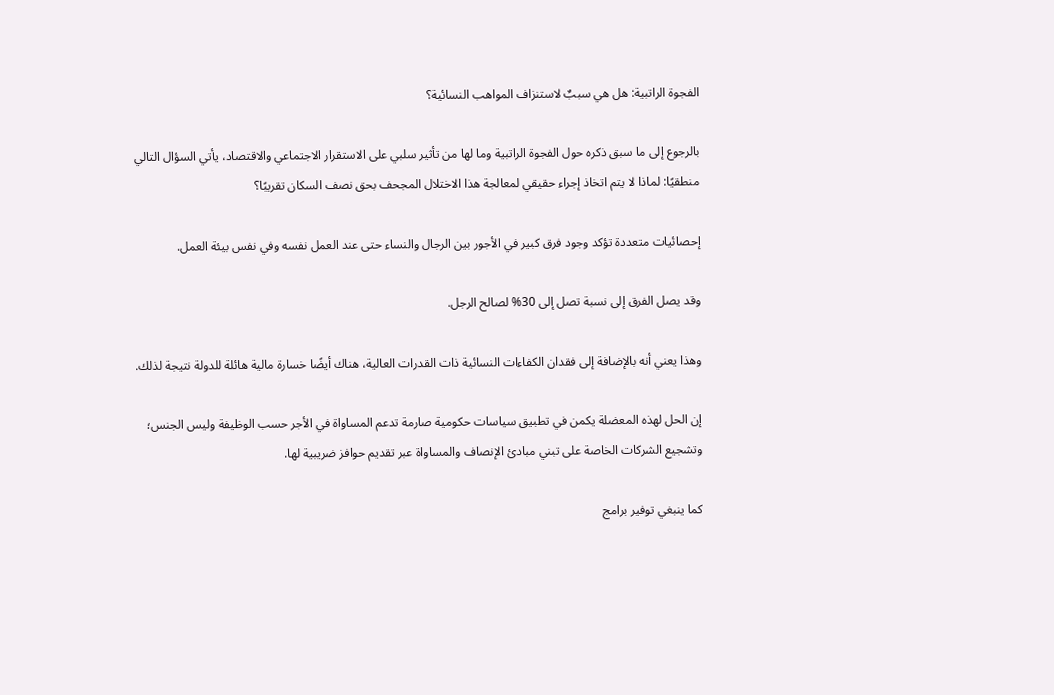الفجوة الراتبية: هل هي سببٌ لاستنزاف المواهب النسائية؟

بالرجوع إلى ما سبق ذكره حول الفجوة الراتبية وما لها من تأثير سلبي على الاستقرار الاجتماعي والاقتصاد، يأتي السؤال التالي منطقيًا: لماذا لا يتم اتخاذ إجراء حقيقي لمعالجة هذا الاختلال المجحف بحق نصف السكان تقريبًا؟

إحصائيات متعددة تؤكد وجود فرق كبير في الأجور بين الرجال والنساء حتى عند العمل نفسه وفي نفس بيئة العمل.

وقد يصل الفرق إلى نسبة تصل إلى 30% لصالح الرجل.

وهذا يعني أنه بالإضافة إلى فقدان الكفاءات النسائية ذات القدرات العالية، هناك أيضًا خسارة مالية هائلة للدولة نتيجة لذلك.

إن الحل لهذه المعضلة يكمن في تطبيق سياسات حكومية صارمة تدعم المساواة في الأجر حسب الوظيفة وليس الجنس؛ وتشجيع الشركات الخاصة على تبني مبادئ الإنصاف والمساواة عبر تقديم حوافز ضريبية لها.

كما ينبغي توفير برامج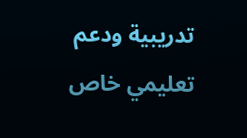تدريبية ودعم تعليمي خاص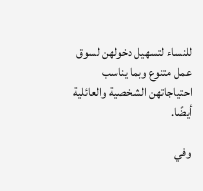للنساء لتسهيل دخولهن لسوق عمل متنوع وبما يناسب احتياجاتهن الشخصية والعائلية أيضًا.

وفي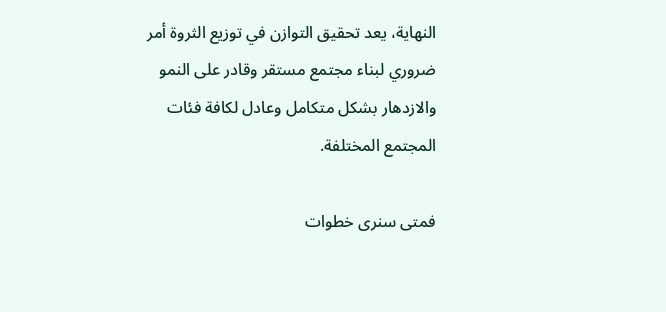النهاية، يعد تحقيق التوازن في توزيع الثروة أمر ضروري لبناء مجتمع مستقر وقادر على النمو والازدهار بشكل متكامل وعادل لكافة فئات المجتمع المختلفة.

فمتى سنرى خطوات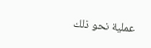عملية نحو ذلك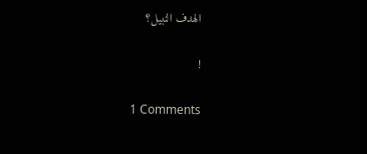الهدف النبيل؟

!

1 Comments